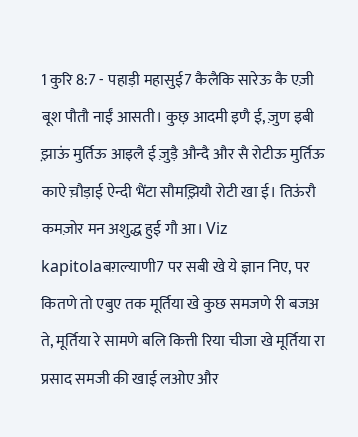1 कुरि 8:7 - पहाड़ी महासुई7 कैलैकि सारेऊ कै एज़ी बूश पौतौ नाईं आसती। कुछ़ आदमी इणै ई, ज़ुण इबी झ़ाऊं मुर्तिऊ आइलै ई ज़ुड़ै औन्दै और सै रोटीऊ मुर्तिऊ काऐ च़ौड़ाई ऐन्दी भैंटा सौमझ़ियौ रोटी खा ई। तिऊंरौ कमज़ोर मन अशुद्ध हुई गौ आ। Viz kapitolaबग़ल्याणी7 पर सबी खे ये ज्ञान निए, पर कितणे तो एबुए तक मूर्तिया खे कुछ समजणे री बजअ ते, मूर्तिया रे सामणे बलि कित्ती रिया चीजा खे मूर्तिया रा प्रसाद समजी की खाई लओए और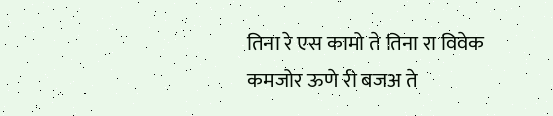तिना रे एस कामो ते तिना रा विवेक कमजोर ऊणे री बजअ ते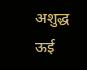अशुद्ध ऊई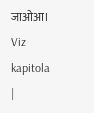जाओआ। Viz kapitola |